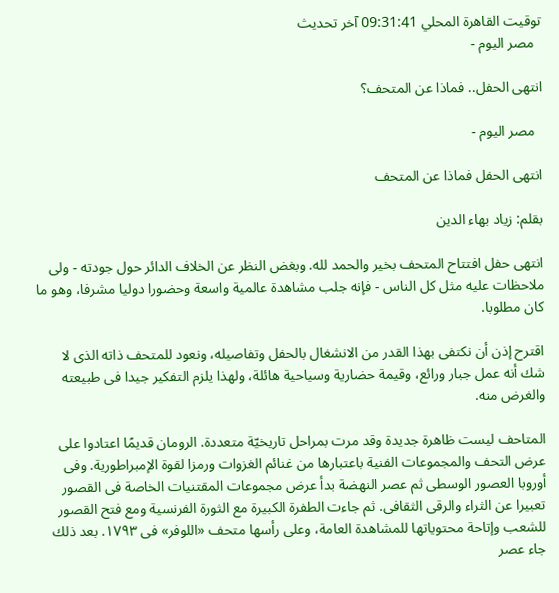توقيت القاهرة المحلي 09:31:41 آخر تحديث
  مصر اليوم -

انتهى الحفل.. فماذا عن المتحف؟

  مصر اليوم -

انتهى الحفل فماذا عن المتحف

بقلم: زياد بهاء الدين

انتهى حفل افتتاح المتحف بخير والحمد لله. وبغض النظر عن الخلاف الدائر حول جودته - ولى ملاحظات عليه مثل كل الناس - فإنه جلب مشاهدة عالمية واسعة وحضورا دوليا مشرفا، وهو ما كان مطلوبا.

اقترح إذن أن نكتفى بهذا القدر من الانشغال بالحفل وتفاصيله، ونعود للمتحف ذاته الذى لا شك أنه عمل جبار ورائع، وقيمة حضارية وسياحية هائلة، ولهذا يلزم التفكير جيدا فى طبيعته والغرض منه.

المتاحف ليست ظاهرة جديدة وقد مرت بمراحل تاريخيّة متعددة. الرومان قديمًا اعتادوا على عرض التحف والمجموعات الفنية باعتبارها من غنائم الغزوات ورمزا لقوة الإمبراطورية. وفى أوروبا العصور الوسطى ثم عصر النهضة بدأ عرض مجموعات المقتنيات الخاصة فى القصور تعبيرا عن الثراء والرقى الثقافى. ثم جاءت الطفرة الكبيرة مع الثورة الفرنسية ومع فتح القصور للشعب وإتاحة محتوياتها للمشاهدة العامة، وعلى رأسها متحف «اللوفر» فى ١٧٩٣. بعد ذلك جاء عصر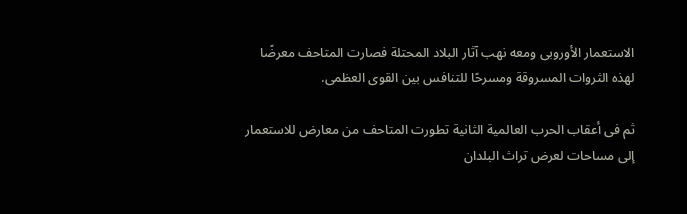الاستعمار الأوروبى ومعه نهب آثار البلاد المحتلة فصارت المتاحف معرضًا لهذه الثروات المسروقة ومسرحًا للتنافس بين القوى العظمى.

ثم فى أعقاب الحرب العالمية الثانية تطورت المتاحف من معارض للاستعمار إلى مساحات لعرض تراث البلدان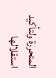المتحررة ولتأكيد استقلالها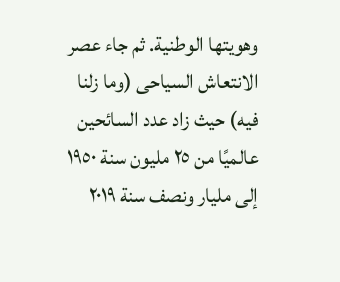وهويتها الوطنية. ثم جاء عصر الانتعاش السياحى (وما زلنا فيه) حيث زاد عدد السائحين عالميًا من ٢٥ مليون سنة ١٩٥٠ إلى مليار ونصف سنة ٢٠١٩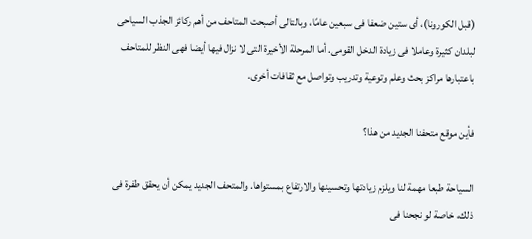(قبل الكورونا)، أى ستين ضعفا فى سبعين عامًا، وبالتالى أصبحت المتاحف من أهم ركائز الجذب السياحى لبلدان كثيرة وعاملا فى زيادة الدخل القومى. أما المرحلة الأخيرة التى لا نزال فيها أيضا فهى النظر للمتاحف باعتبارها مراكز بحث وعلم وتوعية وتدريب وتواصل مع ثقافات أخرى.

فأين موقع متحفنا الجديد من هذا؟

السياحة طبعا مهمة لنا ويلزم زيادتها وتحسينها والارتفاع بمستواها. والمتحف الجديد يمكن أن يحقق طفرة فى ذلك، خاصة لو نجحنا فى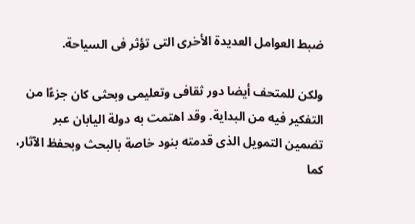ضبط العوامل العديدة الأخرى التى تؤثر فى السياحة.

ولكن للمتحف أيضا دور ثقافى وتعليمى وبحثى كان جزءًا من التفكير فيه من البداية. وقد اهتمت به دولة اليابان عبر تضمين التمويل الذى قدمته بنود خاصة بالبحث وبحفظ الآثار، كما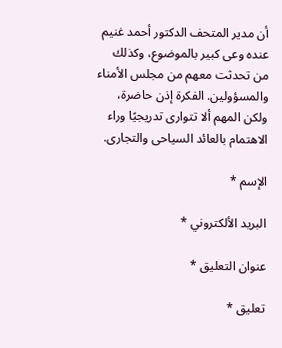أن مدير المتحف الدكتور أحمد غنيم عنده وعى كبير بالموضوع، وكذلك من تحدثت معهم من مجلس الأمناء والمسؤولين. الفكرة إذن حاضرة، ولكن المهم ألا تتوارى تدريجيًا وراء الاهتمام بالعائد السياحى والتجارى.

الإسم *

البريد الألكتروني *

عنوان التعليق *

تعليق *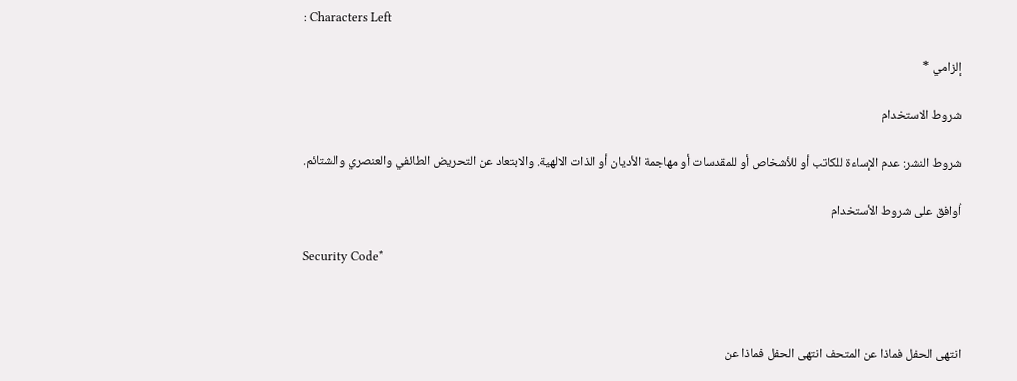: Characters Left

إلزامي *

شروط الاستخدام

شروط النشر: عدم الإساءة للكاتب أو للأشخاص أو للمقدسات أو مهاجمة الأديان أو الذات الالهية. والابتعاد عن التحريض الطائفي والعنصري والشتائم.

اُوافق على شروط الأستخدام

Security Code*



انتهى الحفل فماذا عن المتحف انتهى الحفل فماذا عن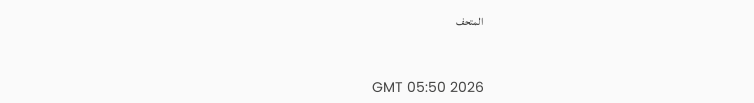المتحف



GMT 05:50 2026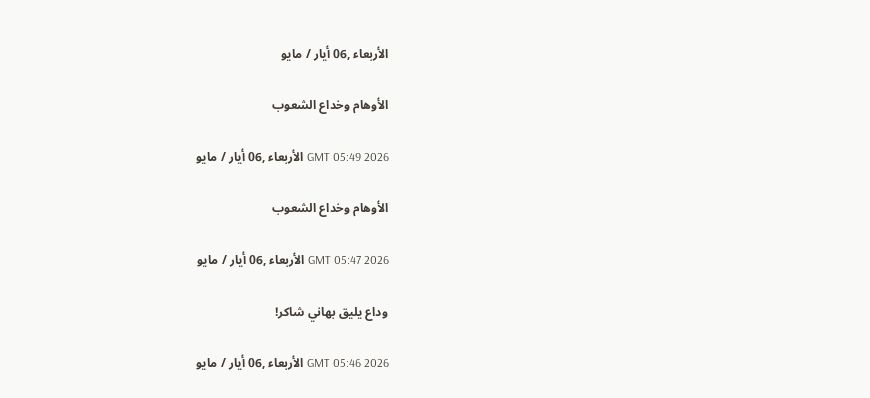الأربعاء ,06 أيار / مايو

الأوهام وخداع الشعوب

GMT 05:49 2026 الأربعاء ,06 أيار / مايو

الأوهام وخداع الشعوب

GMT 05:47 2026 الأربعاء ,06 أيار / مايو

وداع يليق بهاني شاكر!

GMT 05:46 2026 الأربعاء ,06 أيار / مايو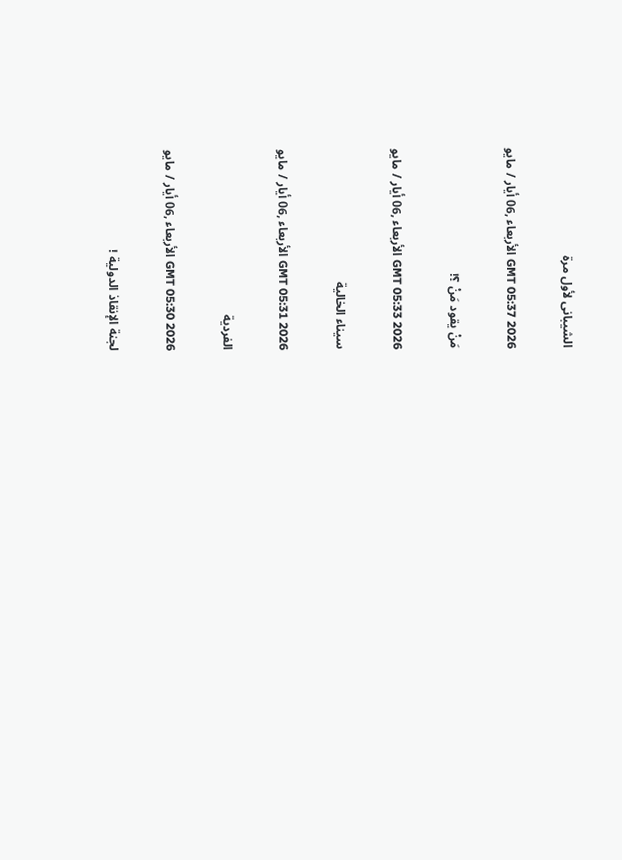الشيبانى لأول مرة

GMT 05:37 2026 الأربعاء ,06 أيار / مايو

مَنْ يقود مَنْ ؟!

GMT 05:33 2026 الأربعاء ,06 أيار / مايو

سيناء الخالية

GMT 05:31 2026 الأربعاء ,06 أيار / مايو

الفردية

GMT 05:30 2026 الأربعاء ,06 أيار / مايو

لجنة الإنقاذ الدولية !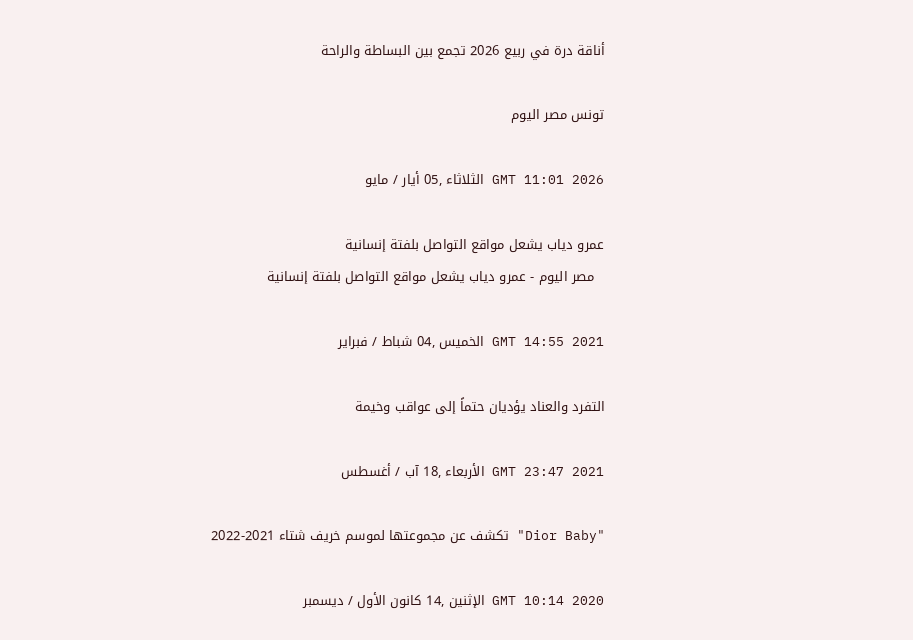أناقة درة في ربيع 2026 تجمع بين البساطة والراحة

تونس مصر اليوم

GMT 11:01 2026 الثلاثاء ,05 أيار / مايو

عمرو دياب يشعل مواقع التواصل بلفتة إنسانية
  مصر اليوم - عمرو دياب يشعل مواقع التواصل بلفتة إنسانية

GMT 14:55 2021 الخميس ,04 شباط / فبراير

التفرد والعناد يؤديان حتماً إلى عواقب وخيمة

GMT 23:47 2021 الأربعاء ,18 آب / أغسطس

"Dior Baby" تكشف عن مجموعتها لموسم خريف شتاء 2021-2022

GMT 10:14 2020 الإثنين ,14 كانون الأول / ديسمبر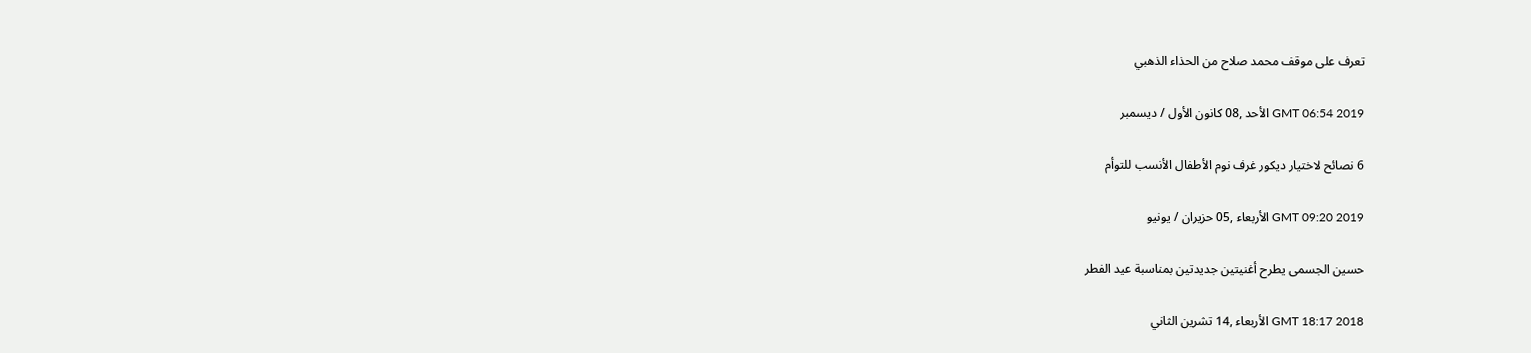تعرف على موقف محمد صلاح من الحذاء الذهبي

GMT 06:54 2019 الأحد ,08 كانون الأول / ديسمبر

6 نصائح لاختيار ديكور غرف نوم الأطفال الأنسب للتوأم

GMT 09:20 2019 الأربعاء ,05 حزيران / يونيو

حسين الجسمى يطرح أغنيتين جديدتين بمناسبة عيد الفطر

GMT 18:17 2018 الأربعاء ,14 تشرين الثاني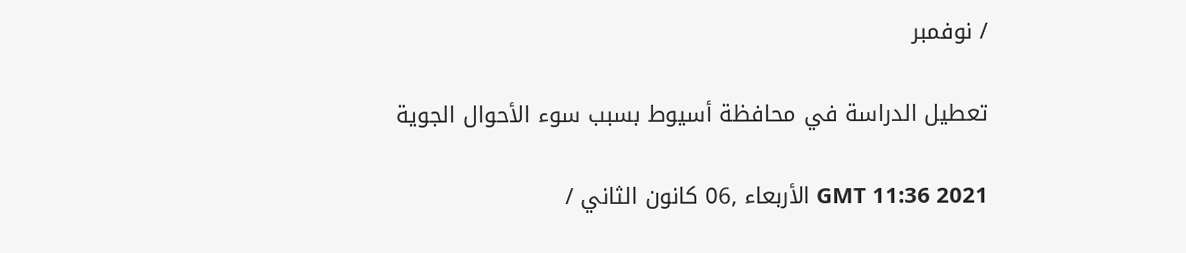/ نوفمبر

تعطيل الدراسة في محافظة أسيوط بسبب سوء الأحوال الجوية

GMT 11:36 2021 الأربعاء ,06 كانون الثاني /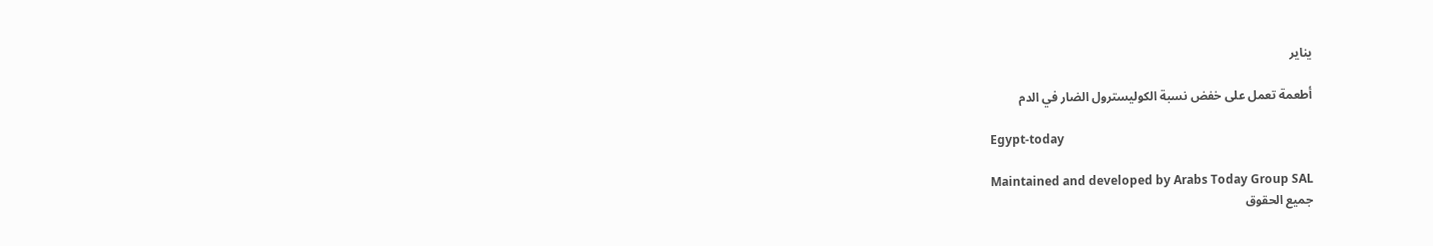يناير

أطعمة تعمل على خفض نسبة الكوليسترول الضار في الدم

Egypt-today

Maintained and developed by Arabs Today Group SAL
جميع الحقوق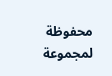محفوظة لمجموعة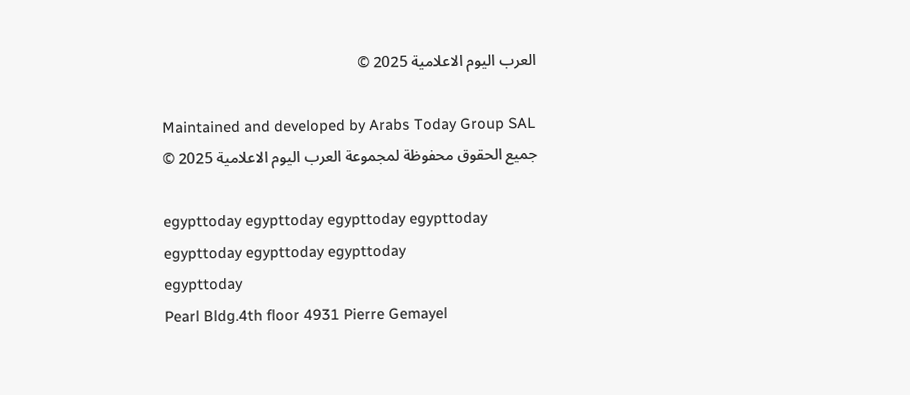العرب اليوم الاعلامية 2025 ©

Maintained and developed by Arabs Today Group SAL
جميع الحقوق محفوظة لمجموعة العرب اليوم الاعلامية 2025 ©

egypttoday egypttoday egypttoday egypttoday
egypttoday egypttoday egypttoday
egypttoday
Pearl Bldg.4th floor 4931 Pierre Gemayel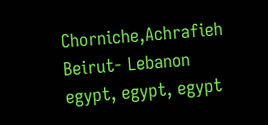Chorniche,Achrafieh Beirut- Lebanon
egypt, egypt, egypt